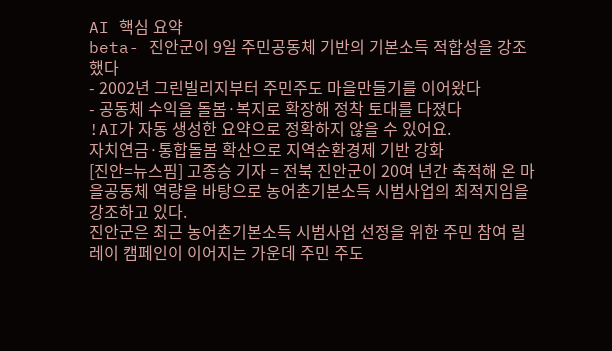AI 핵심 요약
beta- 진안군이 9일 주민공동체 기반의 기본소득 적합성을 강조했다
- 2002년 그린빌리지부터 주민주도 마을만들기를 이어왔다
- 공동체 수익을 돌봄·복지로 확장해 정착 토대를 다졌다
!AI가 자동 생성한 요약으로 정확하지 않을 수 있어요.
자치연금·통합돌봄 확산으로 지역순환경제 기반 강화
[진안=뉴스핌] 고종승 기자 = 전북 진안군이 20여 년간 축적해 온 마을공동체 역량을 바탕으로 농어촌기본소득 시범사업의 최적지임을 강조하고 있다.
진안군은 최근 농어촌기본소득 시범사업 선정을 위한 주민 참여 릴레이 캠페인이 이어지는 가운데 주민 주도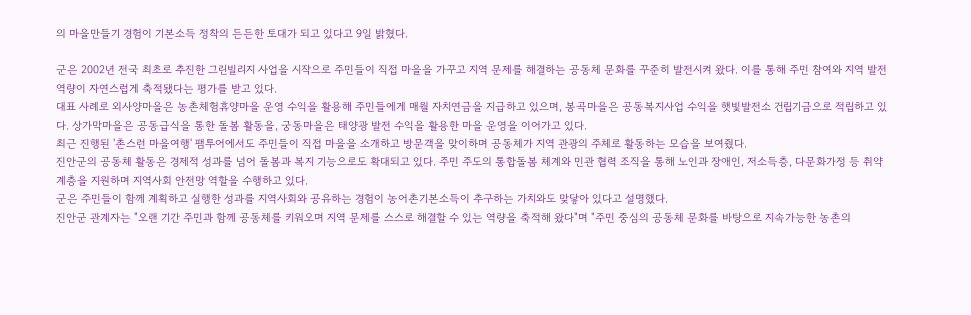의 마을만들기 경험이 기본소득 정착의 든든한 토대가 되고 있다고 9일 밝혔다.

군은 2002년 전국 최초로 추진한 그린빌리지 사업을 시작으로 주민들이 직접 마을을 가꾸고 지역 문제를 해결하는 공동체 문화를 꾸준히 발전시켜 왔다. 이를 통해 주민 참여와 지역 발전 역량이 자연스럽게 축적됐다는 평가를 받고 있다.
대표 사례로 외사양마을은 농촌체험휴양마을 운영 수익을 활용해 주민들에게 매월 자치연금을 지급하고 있으며, 봉곡마을은 공동복지사업 수익을 햇빛발전소 건립기금으로 적립하고 있다. 상가막마을은 공동급식을 통한 돌봄 활동을, 궁동마을은 태양광 발전 수익을 활용한 마을 운영을 이어가고 있다.
최근 진행된 '촌스런 마을여행' 팸투어에서도 주민들이 직접 마을을 소개하고 방문객을 맞이하며 공동체가 지역 관광의 주체로 활동하는 모습을 보여줬다.
진안군의 공동체 활동은 경제적 성과를 넘어 돌봄과 복지 기능으로도 확대되고 있다. 주민 주도의 통합돌봄 체계와 민관 협력 조직을 통해 노인과 장애인, 저소득층, 다문화가정 등 취약계층을 지원하며 지역사회 안전망 역할을 수행하고 있다.
군은 주민들이 함께 계획하고 실행한 성과를 지역사회와 공유하는 경험이 농어촌기본소득이 추구하는 가치와도 맞닿아 있다고 설명했다.
진안군 관계자는 "오랜 기간 주민과 함께 공동체를 키워오며 지역 문제를 스스로 해결할 수 있는 역량을 축적해 왔다"며 "주민 중심의 공동체 문화를 바탕으로 지속가능한 농촌의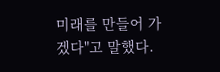미래를 만들어 가겠다"고 말했다.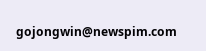gojongwin@newspim.com